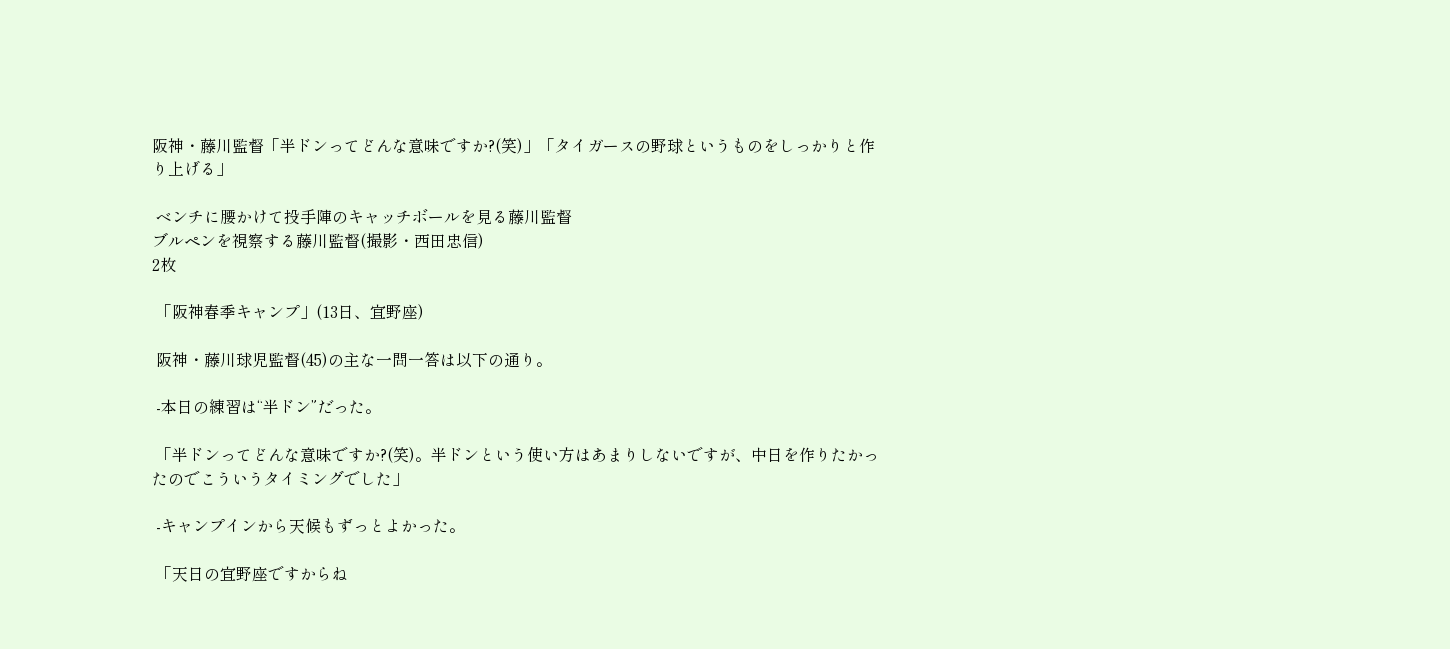阪神・藤川監督「半ドンってどんな意味ですか?(笑)」「タイガースの野球というものをしっかりと作り上げる」

 ベンチに腰かけて投手陣のキャッチボールを見る藤川監督
ブルペンを視察する藤川監督(撮影・西田忠信)
2枚

 「阪神春季キャンプ」(13日、宜野座)

 阪神・藤川球児監督(45)の主な一問一答は以下の通り。

 -本日の練習は“半ドン”だった。

 「半ドンってどんな意味ですか?(笑)。半ドンという使い方はあまりしないですが、中日を作りたかったのでこういうタイミングでした」

 -キャンプインから天候もずっとよかった。

 「天日の宜野座ですからね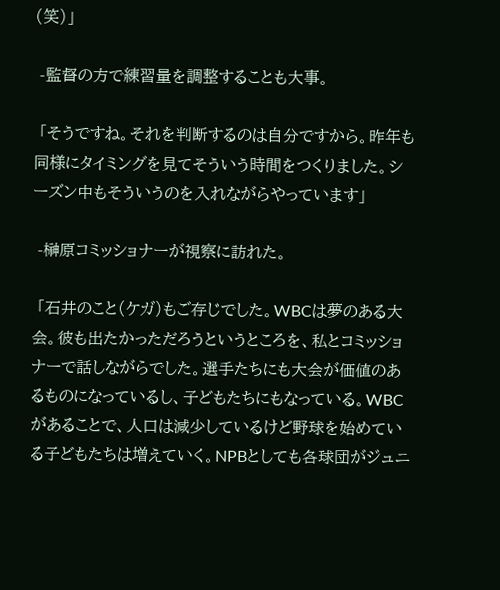(笑)」

 -監督の方で練習量を調整することも大事。

 「そうですね。それを判断するのは自分ですから。昨年も同様にタイミングを見てそういう時間をつくりました。シーズン中もそういうのを入れながらやっています」

 -榊原コミッショナーが視察に訪れた。

 「石井のこと(ケガ)もご存じでした。WBCは夢のある大会。彼も出たかっただろうというところを、私とコミッショナーで話しながらでした。選手たちにも大会が価値のあるものになっているし、子どもたちにもなっている。WBCがあることで、人口は減少しているけど野球を始めている子どもたちは増えていく。NPBとしても各球団がジュニ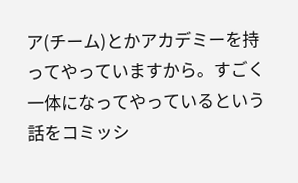ア(チーム)とかアカデミーを持ってやっていますから。すごく一体になってやっているという話をコミッシ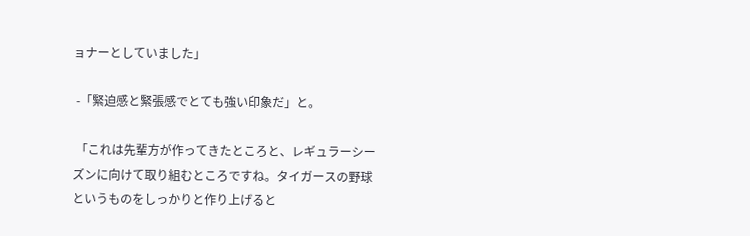ョナーとしていました」

 -「緊迫感と緊張感でとても強い印象だ」と。

 「これは先輩方が作ってきたところと、レギュラーシーズンに向けて取り組むところですね。タイガースの野球というものをしっかりと作り上げると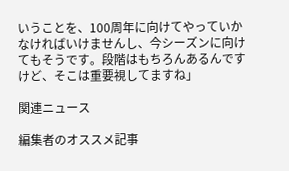いうことを、100周年に向けてやっていかなければいけませんし、今シーズンに向けてもそうです。段階はもちろんあるんですけど、そこは重要視してますね」

関連ニュース

編集者のオススメ記事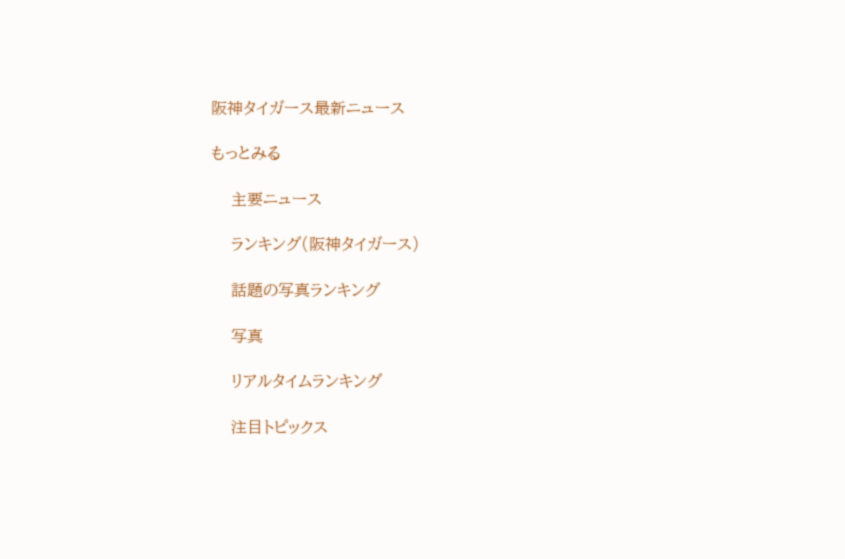阪神タイガース最新ニュース

もっとみる

    主要ニュース

    ランキング(阪神タイガース)

    話題の写真ランキング

    写真

    リアルタイムランキング

    注目トピックス